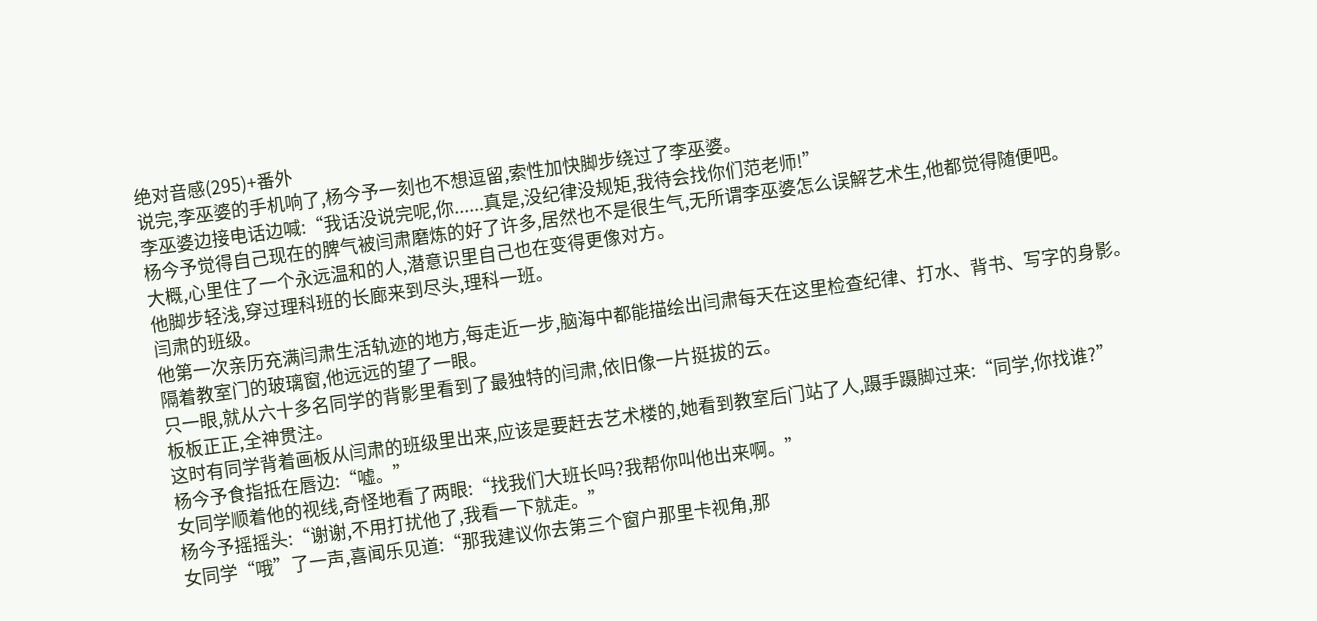绝对音感(295)+番外
说完,李巫婆的手机响了,杨今予一刻也不想逗留,索性加快脚步绕过了李巫婆。
李巫婆边接电话边喊:“我话没说完呢,你......真是,没纪律没规矩,我待会找你们范老师!”
杨今予觉得自己现在的脾气被闫肃磨炼的好了许多,居然也不是很生气,无所谓李巫婆怎么误解艺术生,他都觉得随便吧。
大概,心里住了一个永远温和的人,潜意识里自己也在变得更像对方。
他脚步轻浅,穿过理科班的长廊来到尽头,理科一班。
闫肃的班级。
他第一次亲历充满闫肃生活轨迹的地方,每走近一步,脑海中都能描绘出闫肃每天在这里检查纪律、打水、背书、写字的身影。
隔着教室门的玻璃窗,他远远的望了一眼。
只一眼,就从六十多名同学的背影里看到了最独特的闫肃,依旧像一片挺拔的云。
板板正正,全神贯注。
这时有同学背着画板从闫肃的班级里出来,应该是要赶去艺术楼的,她看到教室后门站了人,蹑手蹑脚过来:“同学,你找谁?”
杨今予食指抵在唇边:“嘘。”
女同学顺着他的视线,奇怪地看了两眼:“找我们大班长吗?我帮你叫他出来啊。”
杨今予摇摇头:“谢谢,不用打扰他了,我看一下就走。”
女同学“哦”了一声,喜闻乐见道:“那我建议你去第三个窗户那里卡视角,那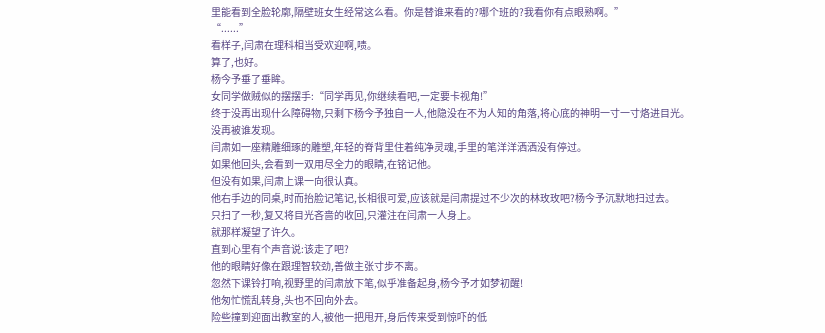里能看到全脸轮廓,隔壁班女生经常这么看。你是替谁来看的?哪个班的?我看你有点眼熟啊。”
“......”
看样子,闫肃在理科相当受欢迎啊,啧。
算了,也好。
杨今予垂了垂眸。
女同学做贼似的摆摆手:“同学再见,你继续看吧,一定要卡视角!”
终于没再出现什么障碍物,只剩下杨今予独自一人,他隐没在不为人知的角落,将心底的神明一寸一寸烙进目光。
没再被谁发现。
闫肃如一座精雕细琢的雕塑,年轻的脊背里住着纯净灵魂,手里的笔洋洋洒洒没有停过。
如果他回头,会看到一双用尽全力的眼睛,在铭记他。
但没有如果,闫肃上课一向很认真。
他右手边的同桌,时而抬脸记笔记,长相很可爱,应该就是闫肃提过不少次的林玫玫吧?杨今予沉默地扫过去。
只扫了一秒,复又将目光吝啬的收回,只灌注在闫肃一人身上。
就那样凝望了许久。
直到心里有个声音说:该走了吧?
他的眼睛好像在跟理智较劲,善做主张寸步不离。
忽然下课铃打响,视野里的闫肃放下笔,似乎准备起身,杨今予才如梦初醒!
他匆忙慌乱转身,头也不回向外去。
险些撞到迎面出教室的人,被他一把甩开,身后传来受到惊吓的低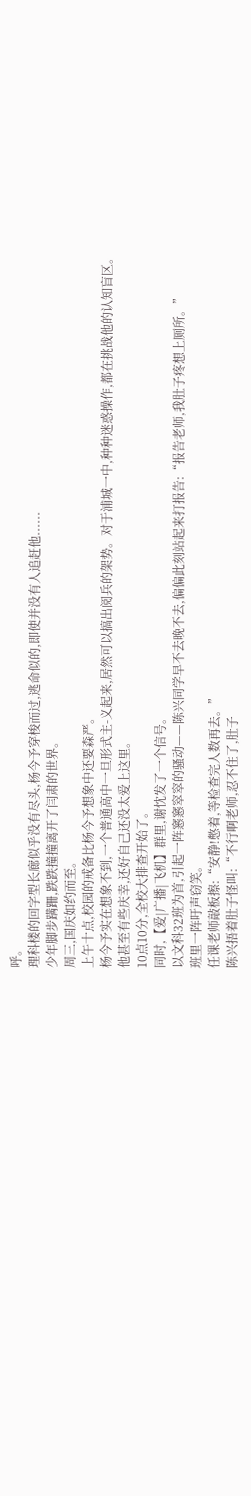呼。
理科楼的回字型长廊似乎没有尽头,杨今予穿梭而过,逃命似的,即使并没有人追赶他......
少年脚步蹒跚,跌跌撞撞离开了闫肃的世界。
周三,国庆如约而至。
上午十点,校园的戒备比杨今予想象中还要森严。
杨今予实在想象不到,一个普通高中一旦形式主-义起来,居然可以搞出阅兵的架势。对于浦城一中,种种迷惑操作,都在挑战他的认知盲区。
他甚至有些庆幸,还好自己还没太爱上这里。
10点10分,全校大排查开始了。
同时,【爱|广播|飞机】群里,谢忱发了一个信号。
以文科32班为首,引起一阵窸窸窣窣的骚动——陈兴同学早不去晚不去,偏偏此刻站起来打报告:“报告老师,我肚子疼想上厕所。”
班里一阵吁声窃笑。
任课老师敲板擦:“安静!憋着,等检查完人数再去。”
陈兴捂着肚子怪叫:“不行啊老师,忍不住了,肚子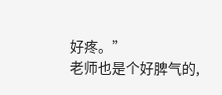好疼。”
老师也是个好脾气的,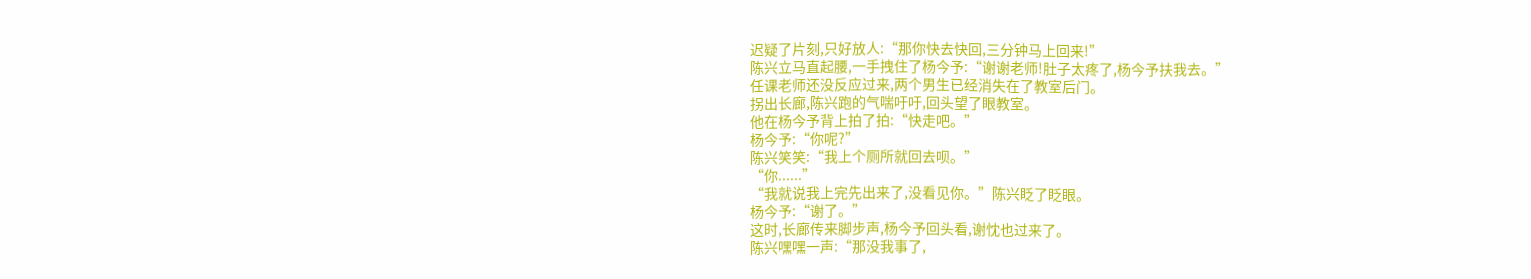迟疑了片刻,只好放人:“那你快去快回,三分钟马上回来!”
陈兴立马直起腰,一手拽住了杨今予:“谢谢老师!肚子太疼了,杨今予扶我去。”
任课老师还没反应过来,两个男生已经消失在了教室后门。
拐出长廊,陈兴跑的气喘吁吁,回头望了眼教室。
他在杨今予背上拍了拍:“快走吧。”
杨今予:“你呢?”
陈兴笑笑:“我上个厕所就回去呗。”
“你......”
“我就说我上完先出来了,没看见你。”陈兴眨了眨眼。
杨今予:“谢了。”
这时,长廊传来脚步声,杨今予回头看,谢忱也过来了。
陈兴嘿嘿一声:“那没我事了,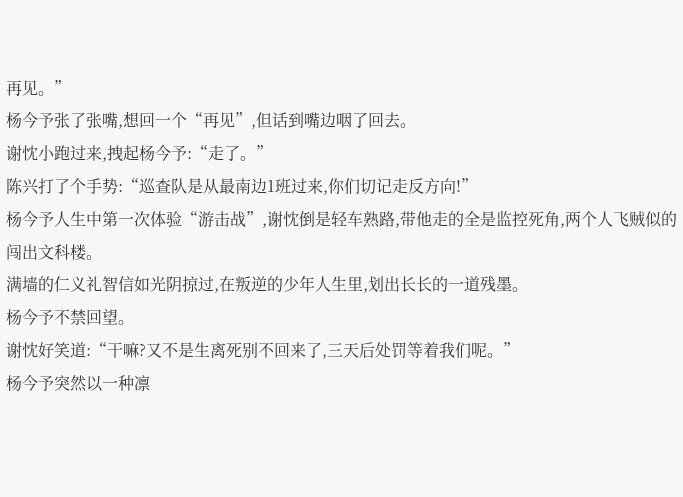再见。”
杨今予张了张嘴,想回一个“再见”,但话到嘴边咽了回去。
谢忱小跑过来,拽起杨今予:“走了。”
陈兴打了个手势:“巡查队是从最南边1班过来,你们切记走反方向!”
杨今予人生中第一次体验“游击战”,谢忱倒是轻车熟路,带他走的全是监控死角,两个人飞贼似的闯出文科楼。
满墙的仁义礼智信如光阴掠过,在叛逆的少年人生里,划出长长的一道残墨。
杨今予不禁回望。
谢忱好笑道:“干嘛?又不是生离死别不回来了,三天后处罚等着我们呢。”
杨今予突然以一种凛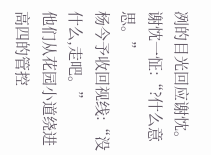冽的目光回应谢忱。
谢忱一怔:“?什么意思。”
杨今予收回视线:“没什么,走吧。”
他们从花园小道绕进高四的管控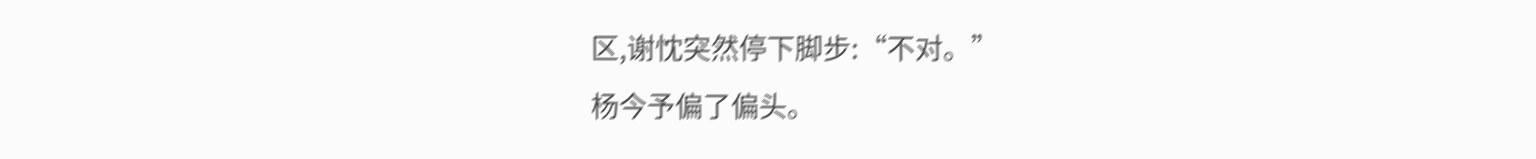区,谢忱突然停下脚步:“不对。”
杨今予偏了偏头。